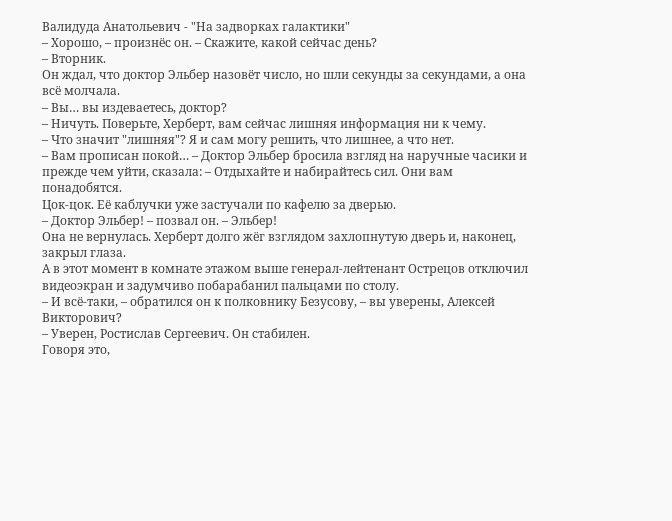Валидуда Анатольевич - "На задворках галактики"
– Хорошо, – произнёс он. – Скажите, какой сейчас день?
– Вторник.
Он ждал, что доктор Эльбер назовёт число, но шли секунды за секундами, а она всё молчала.
– Вы… вы издеваетесь, доктор?
– Ничуть. Поверьте, Херберт, вам сейчас лишняя информация ни к чему.
– Что значит "лишняя"? Я и сам могу решить, что лишнее, а что нет.
– Вам прописан покой… – Доктор Эльбер бросила взгляд на наручные часики и прежде чем уйти, сказала: – Отдыхайте и набирайтесь сил. Они вам понадобятся.
Цок-цок. Её каблучки уже застучали по кафелю за дверью.
– Доктор Эльбер! – позвал он. – Эльбер!
Она не вернулась. Херберт долго жёг взглядом захлопнутую дверь и, наконец, закрыл глаза.
А в этот момент в комнате этажом выше генерал-лейтенант Острецов отключил видеоэкран и задумчиво побарабанил пальцами по столу.
– И всё-таки, – обратился он к полковнику Безусову, – вы уверены, Алексей Викторович?
– Уверен, Ростислав Сергеевич. Он стабилен.
Говоря это,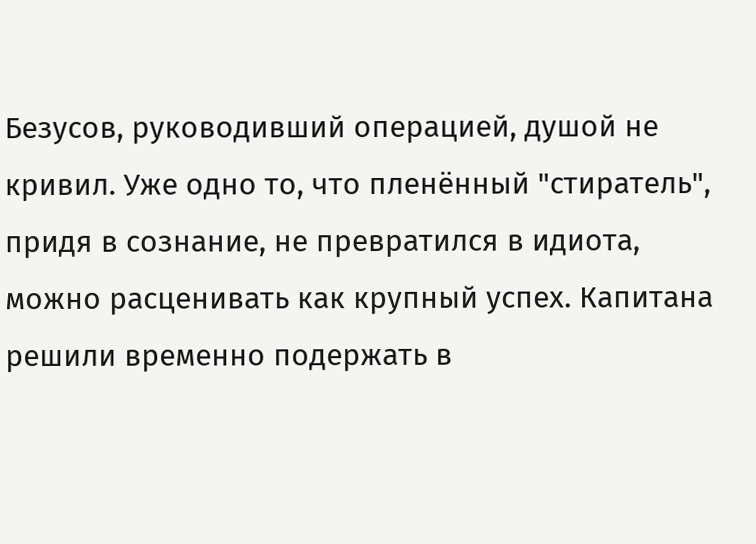Безусов, руководивший операцией, душой не кривил. Уже одно то, что пленённый "стиратель", придя в сознание, не превратился в идиота, можно расценивать как крупный успех. Капитана решили временно подержать в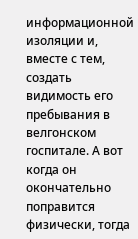информационной изоляции и, вместе с тем, создать видимость его пребывания в велгонском госпитале. А вот когда он окончательно поправится физически, тогда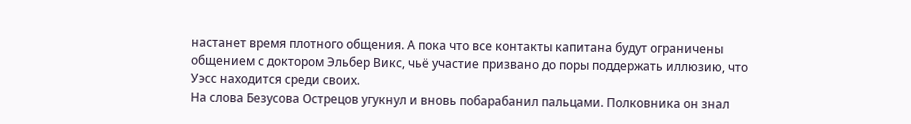настанет время плотного общения. А пока что все контакты капитана будут ограничены общением с доктором Эльбер Викс, чьё участие призвано до поры поддержать иллюзию, что Уэсс находится среди своих.
На слова Безусова Острецов угукнул и вновь побарабанил пальцами. Полковника он знал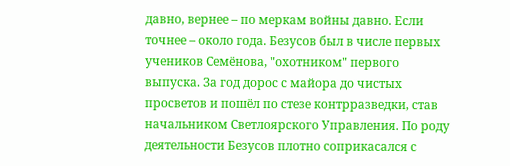давно, вернее – по меркам войны давно. Если точнее – около года. Безусов был в числе первых учеников Семёнова, "охотником" первого выпуска. За год дорос с майора до чистых просветов и пошёл по стезе контрразведки, став начальником Светлоярского Управления. По роду деятельности Безусов плотно соприкасался с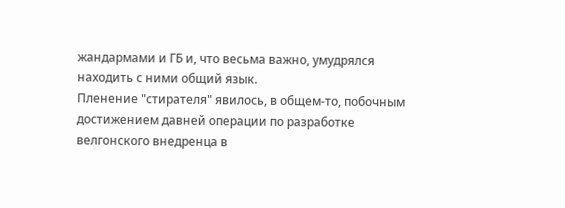жандармами и ГБ и, что весьма важно, умудрялся находить с ними общий язык.
Пленение "стирателя" явилось, в общем-то, побочным достижением давней операции по разработке велгонского внедренца в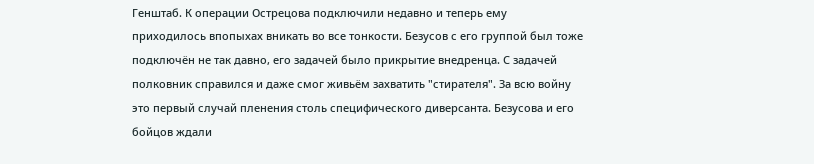Генштаб. К операции Острецова подключили недавно и теперь ему приходилось впопыхах вникать во все тонкости. Безусов с его группой был тоже подключён не так давно, его задачей было прикрытие внедренца. С задачей полковник справился и даже смог живьём захватить "стирателя". За всю войну это первый случай пленения столь специфического диверсанта. Безусова и его бойцов ждали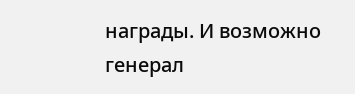награды. И возможно генерал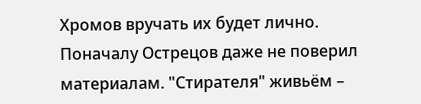Хромов вручать их будет лично.
Поначалу Острецов даже не поверил материалам. "Стирателя" живьём –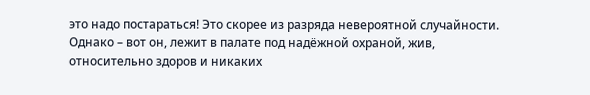это надо постараться! Это скорее из разряда невероятной случайности. Однако – вот он, лежит в палате под надёжной охраной, жив, относительно здоров и никаких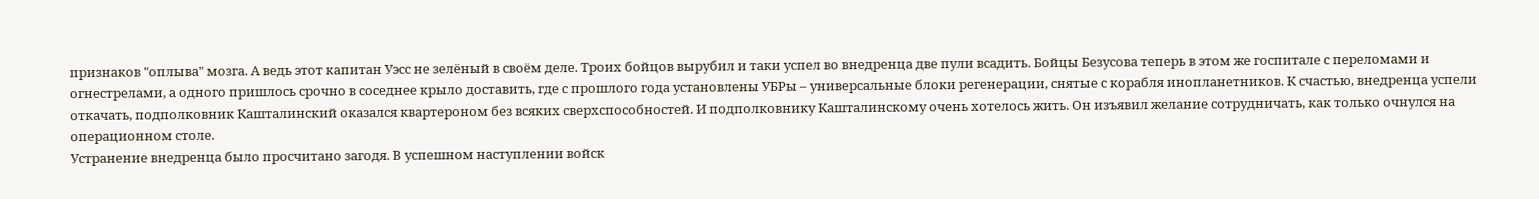признаков "оплыва" мозга. А ведь этот капитан Уэсс не зелёный в своём деле. Троих бойцов вырубил и таки успел во внедренца две пули всадить. Бойцы Безусова теперь в этом же госпитале с переломами и огнестрелами, а одного пришлось срочно в соседнее крыло доставить, где с прошлого года установлены УБРы – универсальные блоки регенерации, снятые с корабля инопланетников. К счастью, внедренца успели откачать, подполковник Кашталинский оказался квартероном без всяких сверхспособностей. И подполковнику Кашталинскому очень хотелось жить. Он изъявил желание сотрудничать, как только очнулся на операционном столе.
Устранение внедренца было просчитано загодя. В успешном наступлении войск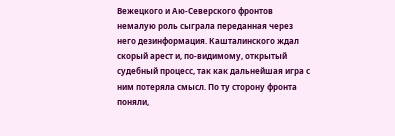Вежецкого и Аю-Северского фронтов немалую роль сыграла переданная через него дезинформация. Кашталинского ждал скорый арест и, по-видимому, открытый судебный процесс, так как дальнейшая игра с ним потеряла смысл. По ту сторону фронта поняли,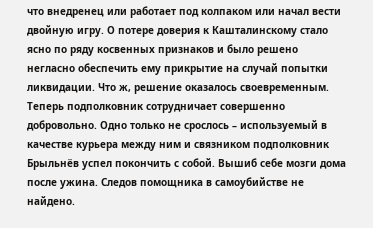что внедренец или работает под колпаком или начал вести двойную игру. О потере доверия к Кашталинскому стало ясно по ряду косвенных признаков и было решено негласно обеспечить ему прикрытие на случай попытки ликвидации. Что ж, решение оказалось своевременным.
Теперь подполковник сотрудничает совершенно добровольно. Одно только не срослось – используемый в качестве курьера между ним и связником подполковник Брыльнёв успел покончить с собой. Вышиб себе мозги дома после ужина. Следов помощника в самоубийстве не найдено.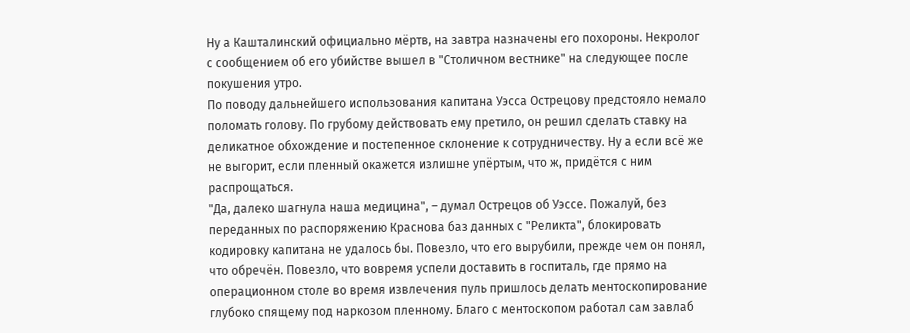Ну а Кашталинский официально мёртв, на завтра назначены его похороны. Некролог с сообщением об его убийстве вышел в "Столичном вестнике" на следующее после покушения утро.
По поводу дальнейшего использования капитана Уэсса Острецову предстояло немало поломать голову. По грубому действовать ему претило, он решил сделать ставку на деликатное обхождение и постепенное склонение к сотрудничеству. Ну а если всё же не выгорит, если пленный окажется излишне упёртым, что ж, придётся с ним распрощаться.
"Да, далеко шагнула наша медицина", – думал Острецов об Уэссе. Пожалуй, без переданных по распоряжению Краснова баз данных с "Реликта", блокировать кодировку капитана не удалось бы. Повезло, что его вырубили, прежде чем он понял, что обречён. Повезло, что вовремя успели доставить в госпиталь, где прямо на операционном столе во время извлечения пуль пришлось делать ментоскопирование глубоко спящему под наркозом пленному. Благо с ментоскопом работал сам завлаб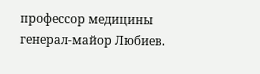профессор медицины генерал-майор Любиев.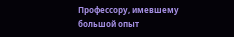Профессору, имевшему большой опыт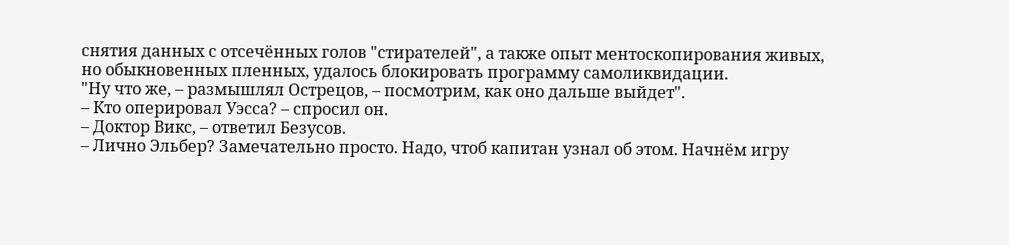снятия данных с отсечённых голов "стирателей", а также опыт ментоскопирования живых, но обыкновенных пленных, удалось блокировать программу самоликвидации.
"Ну что же, – размышлял Острецов, – посмотрим, как оно дальше выйдет".
– Кто оперировал Уэсса? – спросил он.
– Доктор Викс, – ответил Безусов.
– Лично Эльбер? Замечательно просто. Надо, чтоб капитан узнал об этом. Начнём игру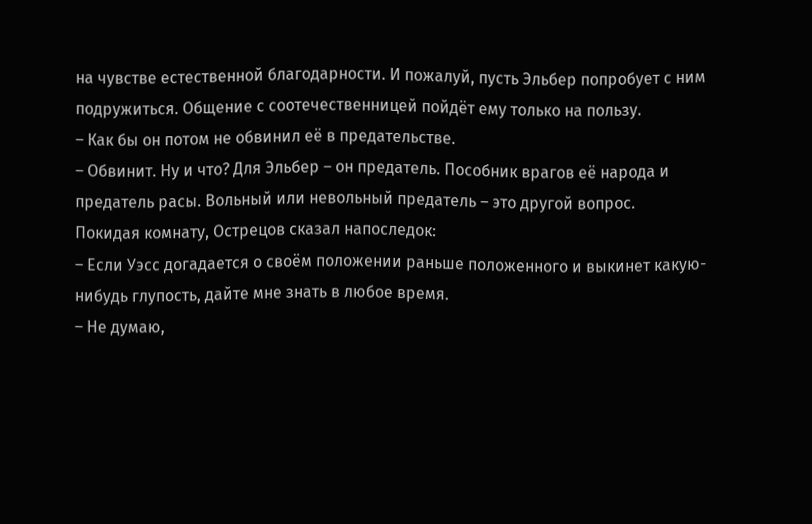на чувстве естественной благодарности. И пожалуй, пусть Эльбер попробует с ним подружиться. Общение с соотечественницей пойдёт ему только на пользу.
– Как бы он потом не обвинил её в предательстве.
– Обвинит. Ну и что? Для Эльбер – он предатель. Пособник врагов её народа и предатель расы. Вольный или невольный предатель – это другой вопрос.
Покидая комнату, Острецов сказал напоследок:
– Если Уэсс догадается о своём положении раньше положенного и выкинет какую-нибудь глупость, дайте мне знать в любое время.
– Не думаю,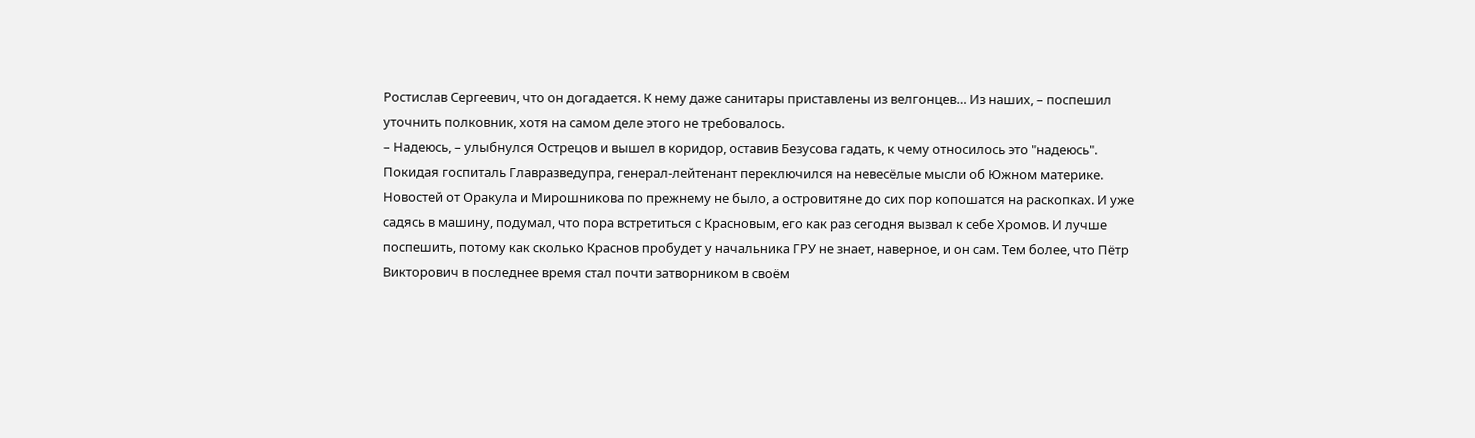Ростислав Сергеевич, что он догадается. К нему даже санитары приставлены из велгонцев… Из наших, – поспешил уточнить полковник, хотя на самом деле этого не требовалось.
– Надеюсь, – улыбнулся Острецов и вышел в коридор, оставив Безусова гадать, к чему относилось это "надеюсь".
Покидая госпиталь Главразведупра, генерал-лейтенант переключился на невесёлые мысли об Южном материке. Новостей от Оракула и Мирошникова по прежнему не было, а островитяне до сих пор копошатся на раскопках. И уже садясь в машину, подумал, что пора встретиться с Красновым, его как раз сегодня вызвал к себе Хромов. И лучше поспешить, потому как сколько Краснов пробудет у начальника ГРУ не знает, наверное, и он сам. Тем более, что Пётр Викторович в последнее время стал почти затворником в своём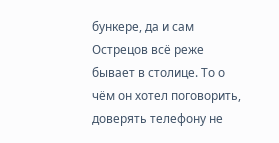бункере, да и сам Острецов всё реже бывает в столице. То о чём он хотел поговорить, доверять телефону не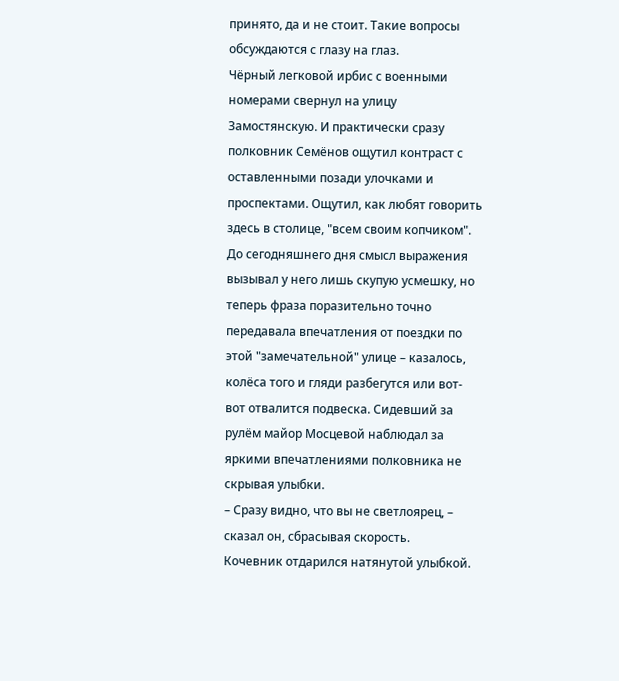принято, да и не стоит. Такие вопросы обсуждаются с глазу на глаз.
Чёрный легковой ирбис с военными номерами свернул на улицу Замостянскую. И практически сразу полковник Семёнов ощутил контраст с оставленными позади улочками и проспектами. Ощутил, как любят говорить здесь в столице, "всем своим копчиком". До сегодняшнего дня смысл выражения вызывал у него лишь скупую усмешку, но теперь фраза поразительно точно передавала впечатления от поездки по этой "замечательной" улице – казалось, колёса того и гляди разбегутся или вот-вот отвалится подвеска. Сидевший за рулём майор Мосцевой наблюдал за яркими впечатлениями полковника не скрывая улыбки.
– Сразу видно, что вы не светлоярец, – сказал он, сбрасывая скорость.
Кочевник отдарился натянутой улыбкой.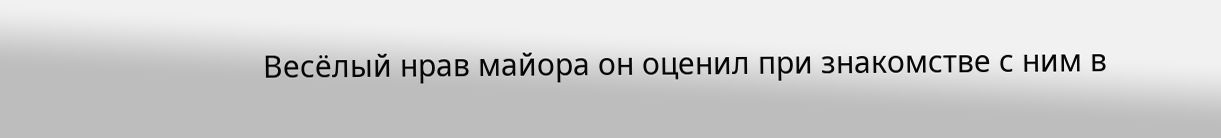Весёлый нрав майора он оценил при знакомстве с ним в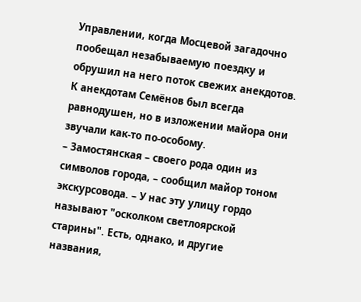Управлении, когда Мосцевой загадочно пообещал незабываемую поездку и обрушил на него поток свежих анекдотов. К анекдотам Семёнов был всегда равнодушен, но в изложении майора они звучали как-то по-особому.
– Замостянская – своего рода один из символов города, – сообщил майор тоном экскурсовода. – У нас эту улицу гордо называют "осколком светлоярской старины". Есть, однако, и другие названия,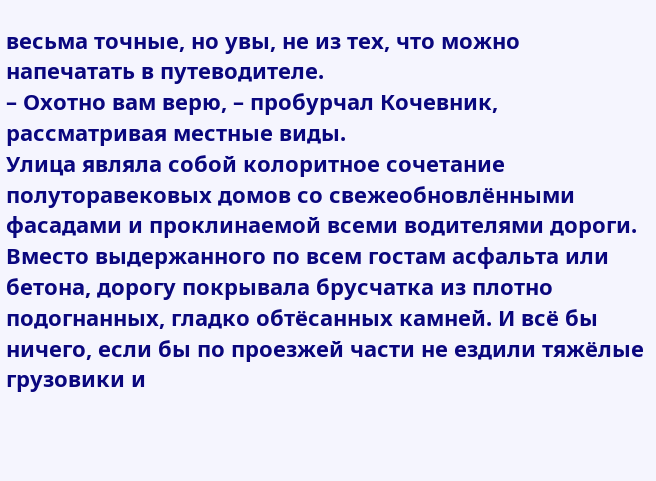весьма точные, но увы, не из тех, что можно напечатать в путеводителе.
– Охотно вам верю, – пробурчал Кочевник, рассматривая местные виды.
Улица являла собой колоритное сочетание полуторавековых домов со свежеобновлёнными фасадами и проклинаемой всеми водителями дороги. Вместо выдержанного по всем гостам асфальта или бетона, дорогу покрывала брусчатка из плотно подогнанных, гладко обтёсанных камней. И всё бы ничего, если бы по проезжей части не ездили тяжёлые грузовики и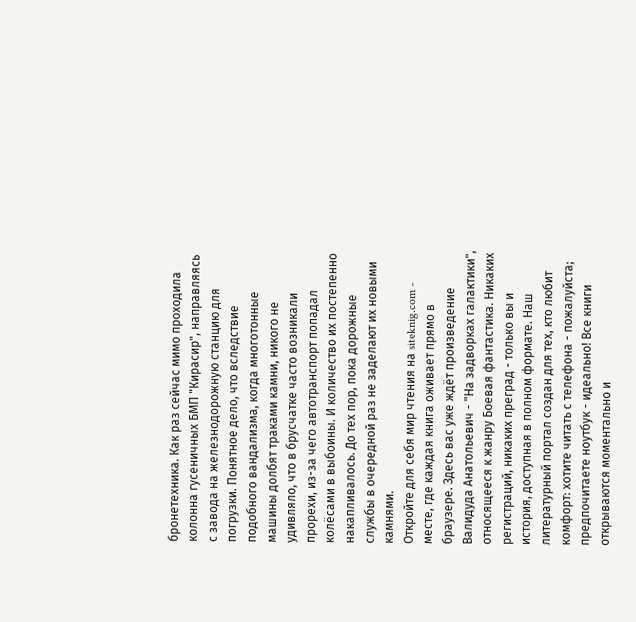бронетехника. Как раз сейчас мимо проходила колонна гусеничных БМП "Кирасир", направляясь с завода на железнодорожную станцию для погрузки. Понятное дело, что вследствие подобного вандализма, когда многотонные машины долбят траками камни, никого не удивляло, что в брусчатке часто возникали прорехи, из-за чего автотранспорт попадал колёсами в выбоины. И количество их постепенно накапливалось. До тех пор, пока дорожные службы в очередной раз не заделают их новыми камнями.
Откройте для себя мир чтения на siteknig.com - месте, где каждая книга оживает прямо в браузере. Здесь вас уже ждёт произведение Валидуда Анатольевич - "На задворках галактики", относящееся к жанру Боевая фантастика. Никаких регистраций, никаких преград - только вы и история, доступная в полном формате. Наш литературный портал создан для тех, кто любит комфорт: хотите читать с телефона - пожалуйста; предпочитаете ноутбук - идеально! Все книги открываются моментально и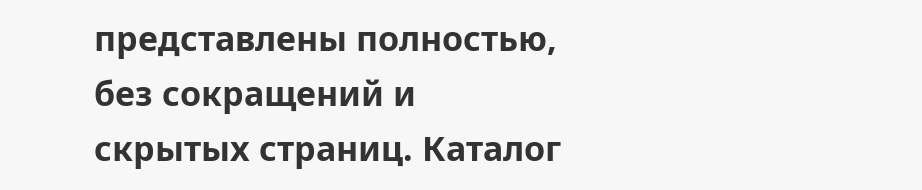представлены полностью, без сокращений и скрытых страниц. Каталог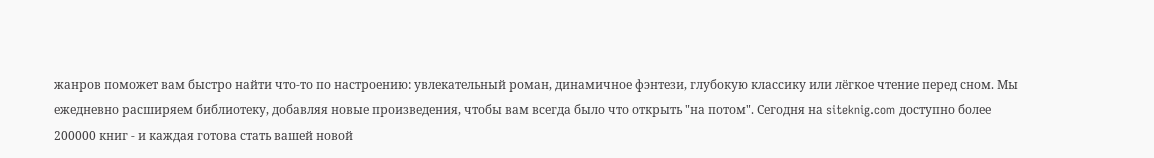жанров поможет вам быстро найти что-то по настроению: увлекательный роман, динамичное фэнтези, глубокую классику или лёгкое чтение перед сном. Мы ежедневно расширяем библиотеку, добавляя новые произведения, чтобы вам всегда было что открыть "на потом". Сегодня на siteknig.com доступно более 200000 книг - и каждая готова стать вашей новой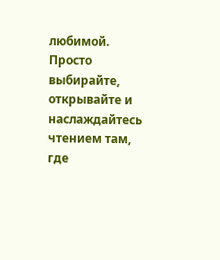любимой. Просто выбирайте, открывайте и наслаждайтесь чтением там, где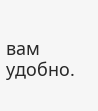вам удобно.